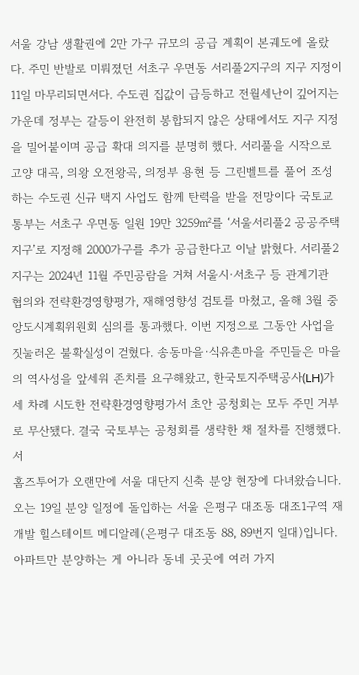서울 강남 생활권에 2만 가구 규모의 공급 계획이 본궤도에 올랐다. 주민 반발로 미뤄졌던 서초구 우면동 서리풀2지구의 지구 지정이 11일 마무리되면서다. 수도권 집값이 급등하고 전월세난이 깊어지는 가운데 정부는 갈등이 완전히 봉합되지 않은 상태에서도 지구 지정을 밀어붙이며 공급 확대 의지를 분명히 했다. 서리풀을 시작으로 고양 대곡, 의왕 오전왕곡, 의정부 용현 등 그린벨트를 풀어 조성하는 수도권 신규 택지 사업도 함께 탄력을 받을 전망이다 국토교통부는 서초구 우면동 일원 19만 3259㎡를 ‘서울서리풀2 공공주택지구’로 지정해 2000가구를 추가 공급한다고 이날 밝혔다. 서리풀2지구는 2024년 11월 주민공람을 거쳐 서울시·서초구 등 관계기관 협의와 전략환경영향평가, 재해영향성 검토를 마쳤고, 올해 3월 중앙도시계획위원회 심의를 통과했다. 이번 지정으로 그동안 사업을 짓눌러온 불확실성이 걷혔다. 송동마을·식유촌마을 주민들은 마을의 역사성을 앞세워 존치를 요구해왔고, 한국토지주택공사(LH)가 세 차례 시도한 전략환경영향평가서 초안 공청회는 모두 주민 거부로 무산됐다. 결국 국토부는 공청회를 생략한 채 절차를 진행했다. 서
홈즈투어가 오랜만에 서울 대단지 신축 분양 현장에 다녀왔습니다. 오는 19일 분양 일정에 돌입하는 서울 은평구 대조동 대조1구역 재개발 힐스테이트 메디알레(은평구 대조동 88, 89번지 일대)입니다. 아파트만 분양하는 게 아니라 동네 곳곳에 여러 가지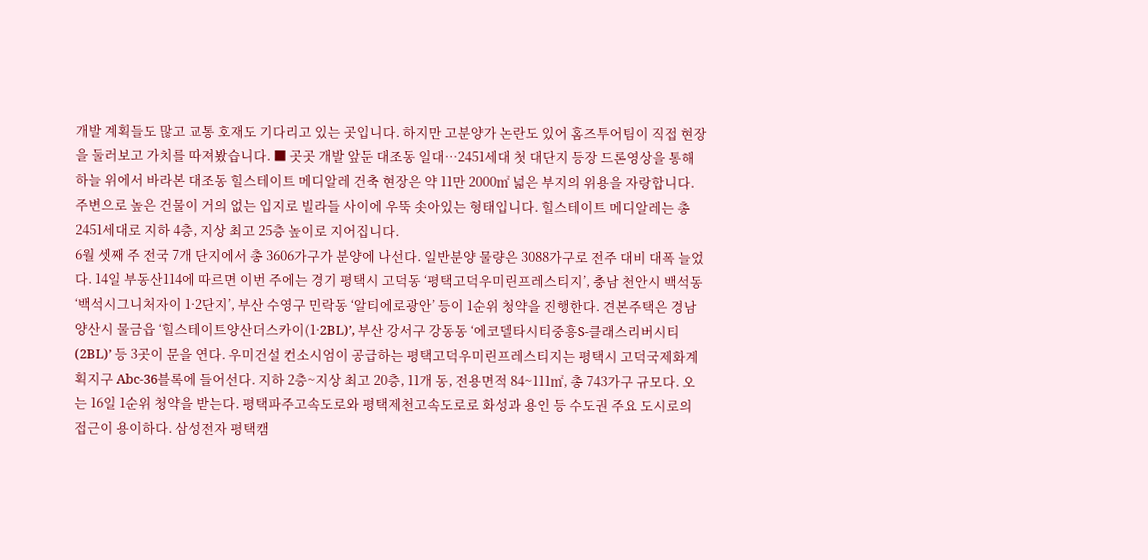개발 계획들도 많고 교통 호재도 기다리고 있는 곳입니다. 하지만 고분양가 논란도 있어 홈즈투어팀이 직접 현장을 둘러보고 가치를 따져봤습니다. ■ 곳곳 개발 앞둔 대조동 일대…2451세대 첫 대단지 등장 드론영상을 통해 하늘 위에서 바라본 대조동 힐스테이트 메디알레 건축 현장은 약 11만 2000㎡ 넓은 부지의 위용을 자랑합니다. 주변으로 높은 건물이 거의 없는 입지로 빌라들 사이에 우뚝 솟아있는 형태입니다. 힐스테이트 메디알레는 총 2451세대로 지하 4층, 지상 최고 25층 높이로 지어집니다.
6월 셋째 주 전국 7개 단지에서 총 3606가구가 분양에 나선다. 일반분양 물량은 3088가구로 전주 대비 대폭 늘었다. 14일 부동산114에 따르면 이번 주에는 경기 평택시 고덕동 ‘평택고덕우미린프레스티지’, 충남 천안시 백석동 ‘백석시그니처자이 1·2단지’, 부산 수영구 민락동 ‘알티에로광안’ 등이 1순위 청약을 진행한다. 견본주택은 경남 양산시 물금읍 ‘힐스테이트양산더스카이(1·2BL)’, 부산 강서구 강동동 ‘에코델타시티중흥S-클래스리버시티(2BL)’ 등 3곳이 문을 연다. 우미건설 컨소시엄이 공급하는 평택고덕우미린프레스티지는 평택시 고덕국제화계획지구 Abc-36블록에 들어선다. 지하 2층~지상 최고 20층, 11개 동, 전용면적 84~111㎡, 총 743가구 규모다. 오는 16일 1순위 청약을 받는다. 평택파주고속도로와 평택제천고속도로로 화성과 용인 등 수도권 주요 도시로의 접근이 용이하다. 삼성전자 평택캠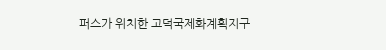퍼스가 위치한 고덕국제화계획지구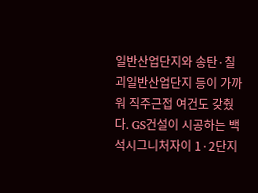일반산업단지와 송탄·칠괴일반산업단지 등이 가까워 직주근접 여건도 갖췄다. GS건설이 시공하는 백석시그니처자이 1·2단지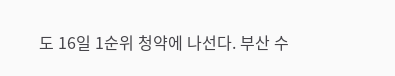도 16일 1순위 청약에 나선다. 부산 수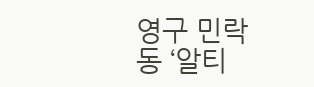영구 민락동 ‘알티